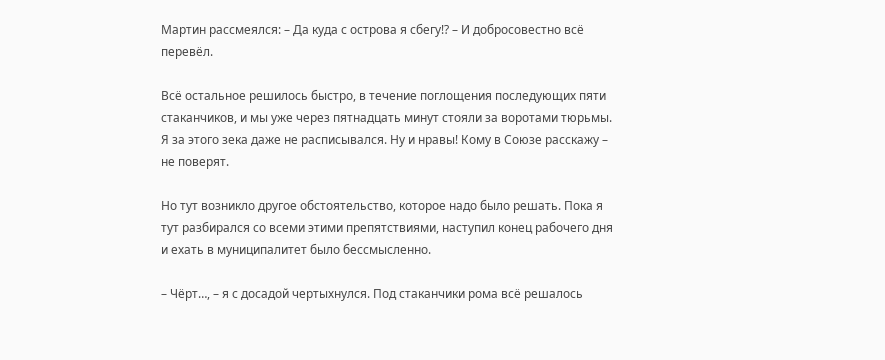Мартин рассмеялся: – Да куда с острова я сбегу!? – И добросовестно всё перевёл.

Всё остальное решилось быстро, в течение поглощения последующих пяти стаканчиков, и мы уже через пятнадцать минут стояли за воротами тюрьмы. Я за этого зека даже не расписывался. Ну и нравы! Кому в Союзе расскажу – не поверят.

Но тут возникло другое обстоятельство, которое надо было решать. Пока я тут разбирался со всеми этими препятствиями, наступил конец рабочего дня и ехать в муниципалитет было бессмысленно.

– Чёрт…, – я с досадой чертыхнулся. Под стаканчики рома всё решалось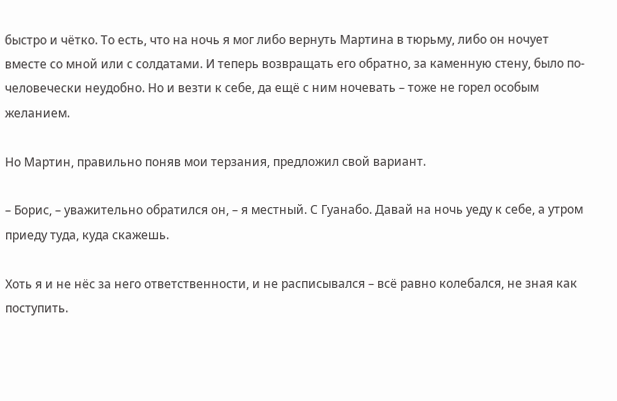быстро и чётко. То есть, что на ночь я мог либо вернуть Мартина в тюрьму, либо он ночует вместе со мной или с солдатами. И теперь возвращать его обратно, за каменную стену, было по-человечески неудобно. Но и везти к себе, да ещё с ним ночевать – тоже не горел особым желанием.

Но Мартин, правильно поняв мои терзания, предложил свой вариант.

– Борис, – уважительно обратился он, – я местный. С Гуанабо. Давай на ночь уеду к себе, а утром приеду туда, куда скажешь.

Хоть я и не нёс за него ответственности, и не расписывался – всё равно колебался, не зная как поступить.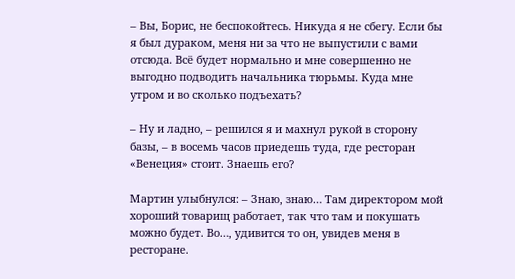– Вы, Борис, не беспокойтесь. Никуда я не сбегу. Если бы я был дураком, меня ни за что не выпустили с вами отсюда. Всё будет нормально и мне совершенно не выгодно подводить начальника тюрьмы. Куда мне утром и во сколько подъехать?

– Ну и ладно, – решился я и махнул рукой в сторону базы, – в восемь часов приедешь туда, где ресторан «Венеция» стоит. Знаешь его?

Мартин улыбнулся: – Знаю, знаю… Там директором мой хороший товарищ работает, так что там и покушать можно будет. Во…, удивится то он, увидев меня в ресторане.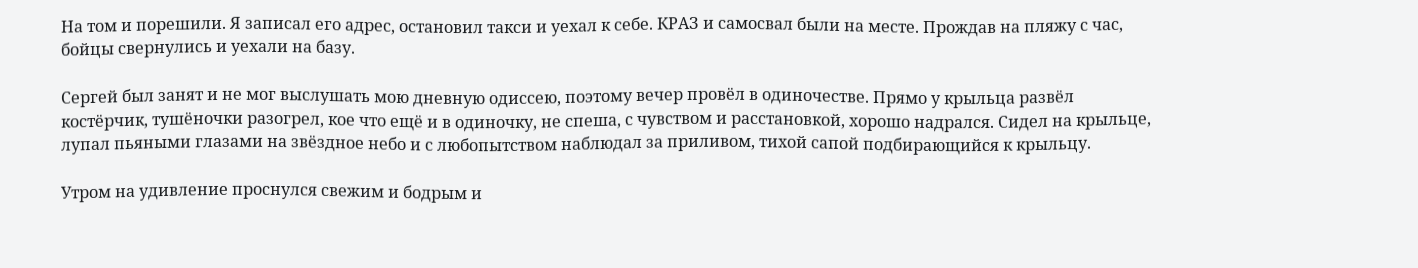На том и порешили. Я записал его адрес, остановил такси и уехал к себе. КРАЗ и самосвал были на месте. Прождав на пляжу с час, бойцы свернулись и уехали на базу.

Сергей был занят и не мог выслушать мою дневную одиссею, поэтому вечер провёл в одиночестве. Прямо у крыльца развёл костёрчик, тушёночки разогрел, кое что ещё и в одиночку, не спеша, с чувством и расстановкой, хорошо надрался. Сидел на крыльце, лупал пьяными глазами на звёздное небо и с любопытством наблюдал за приливом, тихой сапой подбирающийся к крыльцу.

Утром на удивление проснулся свежим и бодрым и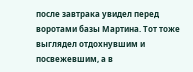после завтрака увидел перед воротами базы Мартина. Тот тоже выглядел отдохнувшим и посвежевшим, а в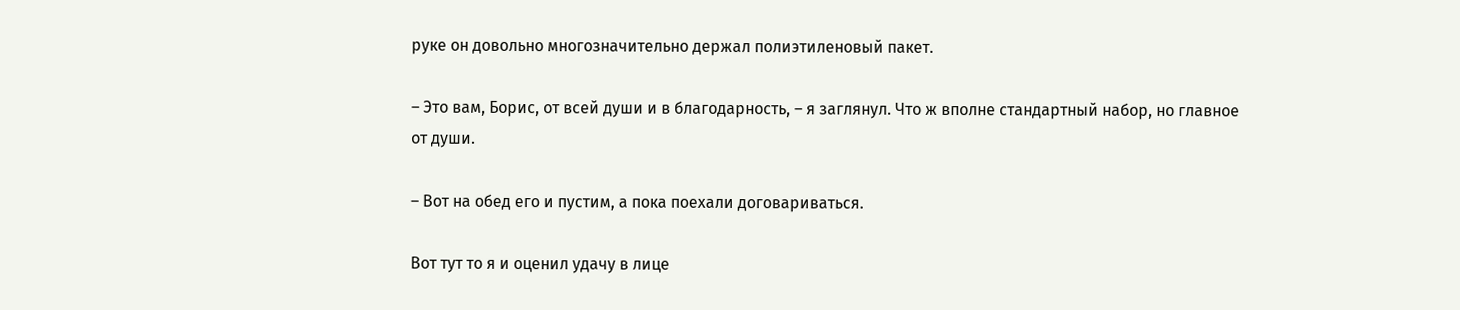руке он довольно многозначительно держал полиэтиленовый пакет.

– Это вам, Борис, от всей души и в благодарность, – я заглянул. Что ж вполне стандартный набор, но главное от души.

– Вот на обед его и пустим, а пока поехали договариваться.

Вот тут то я и оценил удачу в лице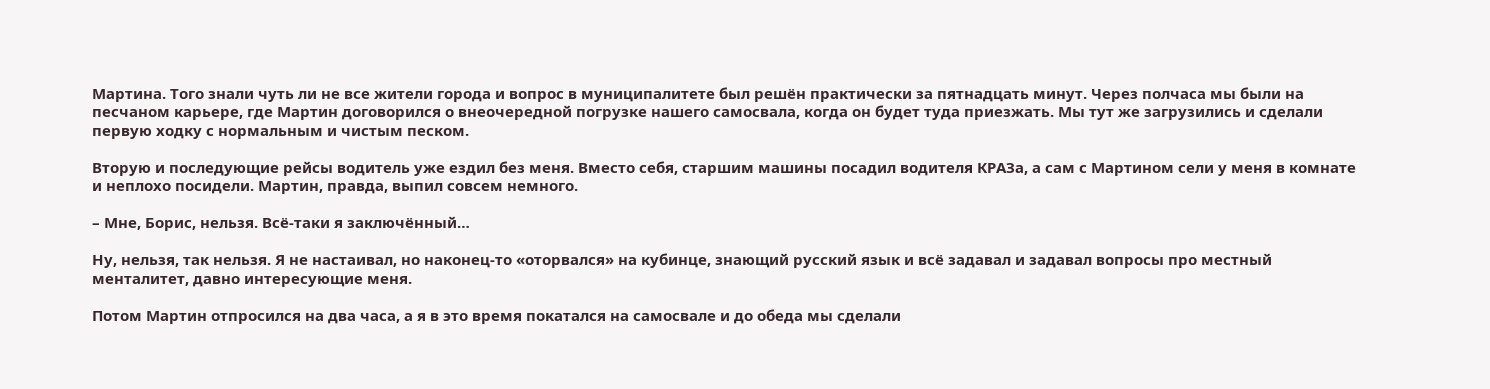Мартина. Tого знали чуть ли не все жители города и вопрос в муниципалитете был решён практически за пятнадцать минут. Через полчаса мы были на песчаном карьере, где Мартин договорился о внеочередной погрузке нашего самосвала, когда он будет туда приезжать. Мы тут же загрузились и сделали первую ходку с нормальным и чистым песком.

Вторую и последующие рейсы водитель уже ездил без меня. Вместо себя, старшим машины посадил водителя КРАЗа, а сам с Мартином сели у меня в комнате и неплохо посидели. Мартин, правда, выпил совсем немного.

– Мне, Борис, нельзя. Всё-таки я заключённый…

Ну, нельзя, так нельзя. Я не настаивал, но наконец-то «оторвался» на кубинце, знающий русский язык и всё задавал и задавал вопросы про местный менталитет, давно интересующие меня.

Потом Мартин отпросился на два часа, а я в это время покатался на самосвале и до обеда мы сделали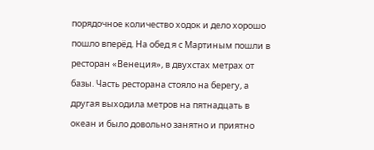порядочное количество ходок и дело хорошо пошло вперёд. На обед я с Мартиным пошли в ресторан «Венеция», в двухстах метрах от базы. Часть ресторана стояло на берегу, а другая выходила метров на пятнадцать в океан и было довольно занятно и приятно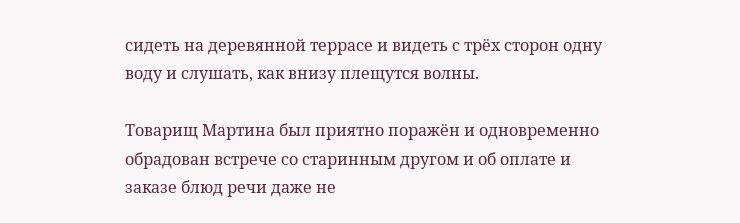сидеть на деревянной террасе и видеть с трёх сторон одну воду и слушать, как внизу плещутся волны.

Товарищ Мартина был приятно поражён и одновременно обрадован встрече со старинным другом и об оплате и заказе блюд речи даже не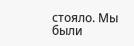стояло. Мы были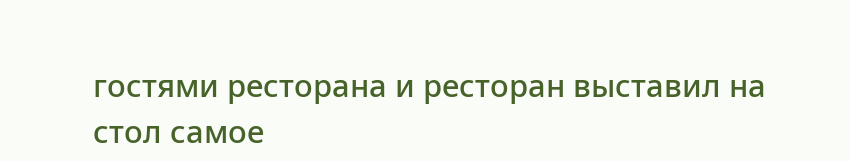гостями ресторана и ресторан выставил на стол самое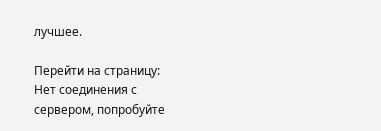лучшее.

Перейти на страницу:
Нет соединения с сервером, попробуйте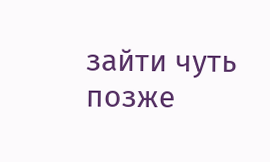зайти чуть позже